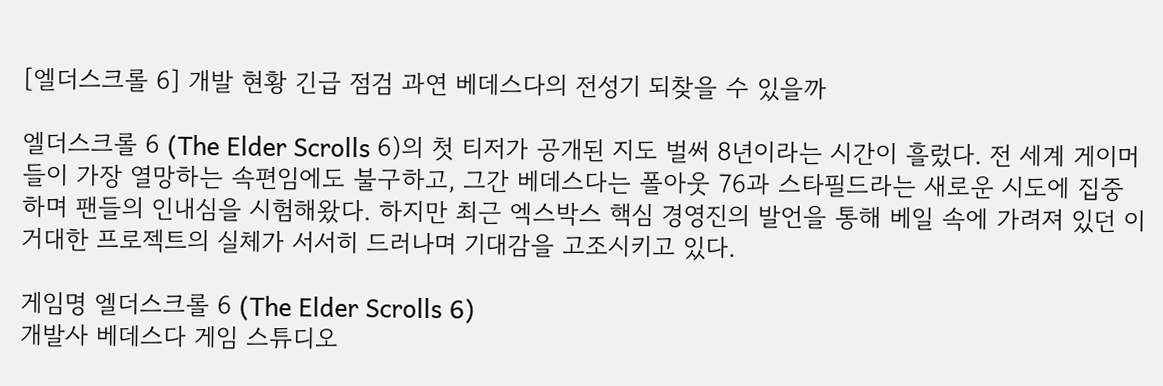[엘더스크롤 6] 개발 현황 긴급 점검 과연 베데스다의 전성기 되찾을 수 있을까

엘더스크롤 6 (The Elder Scrolls 6)의 첫 티저가 공개된 지도 벌써 8년이라는 시간이 흘렀다. 전 세계 게이머들이 가장 열망하는 속편임에도 불구하고, 그간 베데스다는 폴아웃 76과 스타필드라는 새로운 시도에 집중하며 팬들의 인내심을 시험해왔다. 하지만 최근 엑스박스 핵심 경영진의 발언을 통해 베일 속에 가려져 있던 이 거대한 프로젝트의 실체가 서서히 드러나며 기대감을 고조시키고 있다.

게임명 엘더스크롤 6 (The Elder Scrolls 6)
개발사 베데스다 게임 스튜디오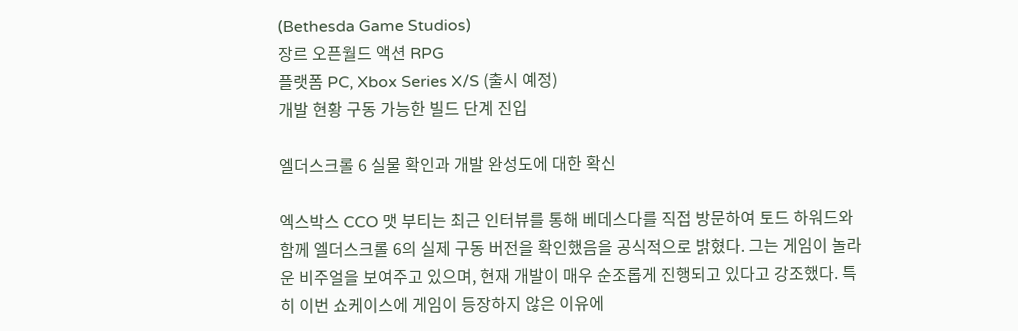(Bethesda Game Studios)
장르 오픈월드 액션 RPG
플랫폼 PC, Xbox Series X/S (출시 예정)
개발 현황 구동 가능한 빌드 단계 진입

엘더스크롤 6 실물 확인과 개발 완성도에 대한 확신

엑스박스 CCO 맷 부티는 최근 인터뷰를 통해 베데스다를 직접 방문하여 토드 하워드와 함께 엘더스크롤 6의 실제 구동 버전을 확인했음을 공식적으로 밝혔다. 그는 게임이 놀라운 비주얼을 보여주고 있으며, 현재 개발이 매우 순조롭게 진행되고 있다고 강조했다. 특히 이번 쇼케이스에 게임이 등장하지 않은 이유에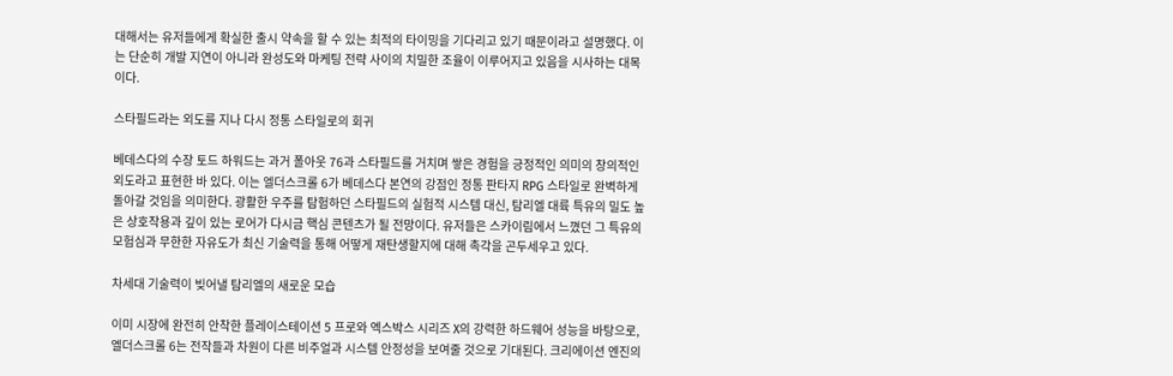대해서는 유저들에게 확실한 출시 약속을 할 수 있는 최적의 타이밍을 기다리고 있기 때문이라고 설명했다. 이는 단순히 개발 지연이 아니라 완성도와 마케팅 전략 사이의 치밀한 조율이 이루어지고 있음을 시사하는 대목이다.

스타필드라는 외도를 지나 다시 정통 스타일로의 회귀

베데스다의 수장 토드 하워드는 과거 폴아웃 76과 스타필드를 거치며 쌓은 경험을 긍정적인 의미의 창의적인 외도라고 표현한 바 있다. 이는 엘더스크롤 6가 베데스다 본연의 강점인 정통 판타지 RPG 스타일로 완벽하게 돌아갈 것임을 의미한다. 광활한 우주를 탐험하던 스타필드의 실험적 시스템 대신, 탐리엘 대륙 특유의 밀도 높은 상호작용과 깊이 있는 로어가 다시금 핵심 콘텐츠가 될 전망이다. 유저들은 스카이림에서 느꼈던 그 특유의 모험심과 무한한 자유도가 최신 기술력을 통해 어떻게 재탄생할지에 대해 촉각을 곤두세우고 있다.

차세대 기술력이 빚어낼 탐리엘의 새로운 모습

이미 시장에 완전히 안착한 플레이스테이션 5 프로와 엑스박스 시리즈 X의 강력한 하드웨어 성능을 바탕으로, 엘더스크롤 6는 전작들과 차원이 다른 비주얼과 시스템 안정성을 보여줄 것으로 기대된다. 크리에이션 엔진의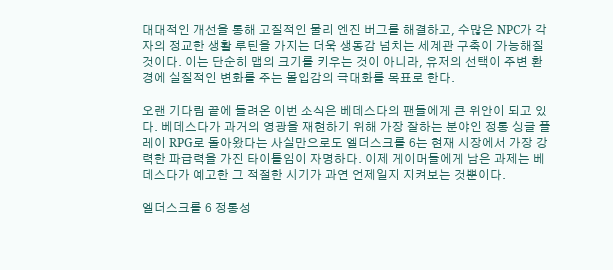대대적인 개선을 통해 고질적인 물리 엔진 버그를 해결하고, 수많은 NPC가 각자의 정교한 생활 루틴을 가지는 더욱 생동감 넘치는 세계관 구축이 가능해질 것이다. 이는 단순히 맵의 크기를 키우는 것이 아니라, 유저의 선택이 주변 환경에 실질적인 변화를 주는 몰입감의 극대화를 목표로 한다.

오랜 기다림 끝에 들려온 이번 소식은 베데스다의 팬들에게 큰 위안이 되고 있다. 베데스다가 과거의 영광을 재현하기 위해 가장 잘하는 분야인 정통 싱글 플레이 RPG로 돌아왔다는 사실만으로도 엘더스크롤 6는 현재 시장에서 가장 강력한 파급력을 가진 타이틀임이 자명하다. 이제 게이머들에게 남은 과제는 베데스다가 예고한 그 적절한 시기가 과연 언제일지 지켜보는 것뿐이다.

엘더스크롤 6 정통성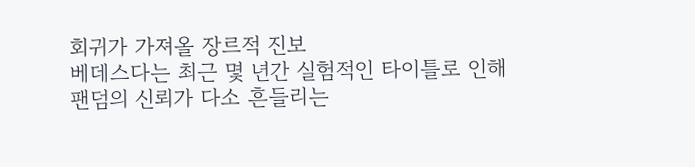회귀가 가져올 장르적 진보
베데스다는 최근 몇 년간 실험적인 타이틀로 인해 팬덤의 신뢰가 다소 흔들리는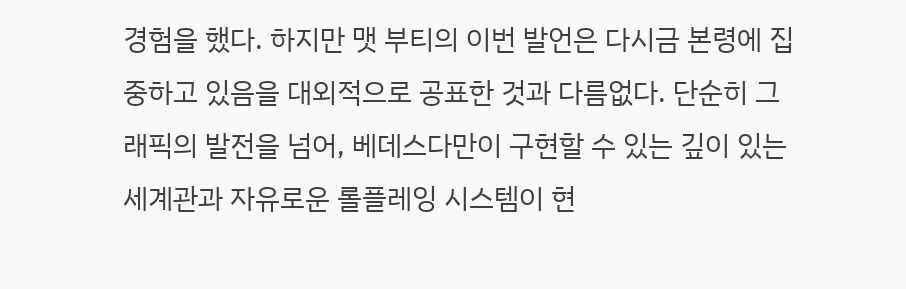경험을 했다. 하지만 맷 부티의 이번 발언은 다시금 본령에 집중하고 있음을 대외적으로 공표한 것과 다름없다. 단순히 그래픽의 발전을 넘어, 베데스다만이 구현할 수 있는 깊이 있는 세계관과 자유로운 롤플레잉 시스템이 현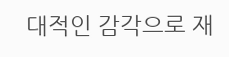대적인 감각으로 재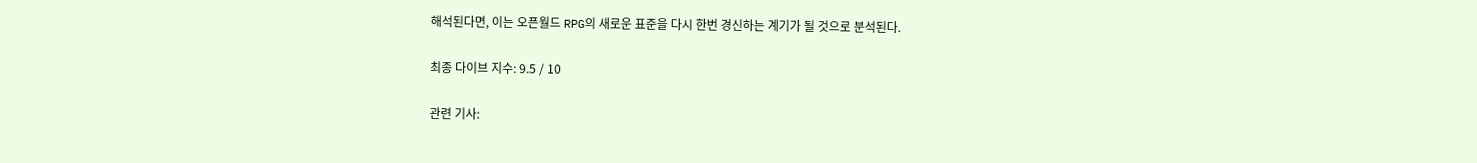해석된다면, 이는 오픈월드 RPG의 새로운 표준을 다시 한번 경신하는 계기가 될 것으로 분석된다.

최종 다이브 지수: 9.5 / 10

관련 기사: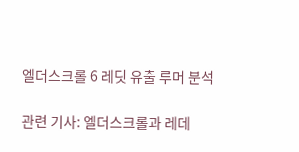엘더스크롤 6 레딧 유출 루머 분석

관련 기사: 엘더스크롤과 레데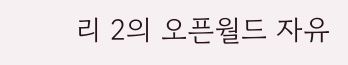리 2의 오픈월드 자유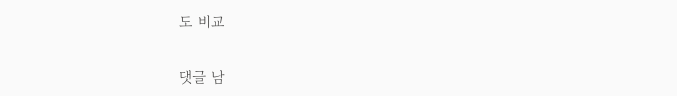도 비교

댓글 남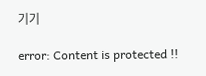기기

error: Content is protected !!